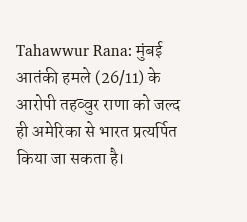Tahawwur Rana: मुंबई आतंकी हमले (26/11) के आरोपी तहव्वुर राणा को जल्द ही अमेरिका से भारत प्रत्यर्पित किया जा सकता है।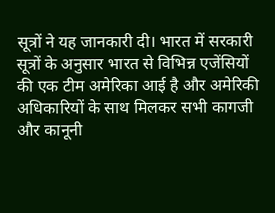सूत्रों ने यह जानकारी दी। भारत में सरकारी सूत्रों के अनुसार भारत से विभिन्न एजेंसियों की एक टीम अमेरिका आई है और अमेरिकी अधिकारियों के साथ मिलकर सभी कागजी और कानूनी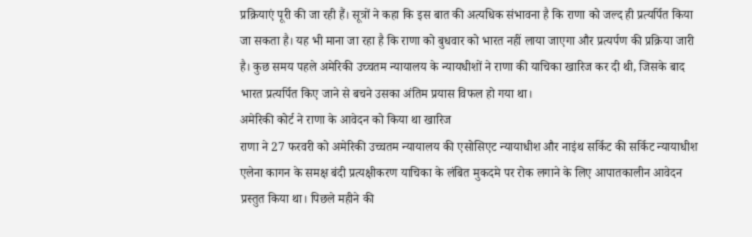प्रक्रियाएं पूरी की जा रही हैं। सूत्रों ने कहा कि इस बात की अत्यधिक संभावना है कि राणा को जल्द ही प्रत्यर्पित किया जा सकता है। यह भी माना जा रहा है कि राणा को बुधवार को भारत नहीं लाया जाएगा और प्रत्यर्पण की प्रक्रिया जारी है। कुछ समय पहले अमेरिकी उच्चतम न्यायालय के न्यायधीशों ने राणा की याचिका खारिज कर दी थी, जिसके बाद भारत प्रत्यर्पित किए जाने से बचने उसका अंतिम प्रयास विफल हो गया था।
अमेरिकी कोर्ट ने राणा के आवेदन को किया था खारिज
राणा ने 27 फरवरी को अमेरिकी उच्चतम न्यायालय की एसोसिएट न्यायाधीश और नाइंथ सर्किट की सर्किट न्यायाधीश एलेना कागन के समक्ष बंदी प्रत्यक्षीकरण याचिका के लंबित मुकदमे पर रोक लगाने के लिए आपातकालीन आवेदन प्रस्तुत किया था। पिछले महीने की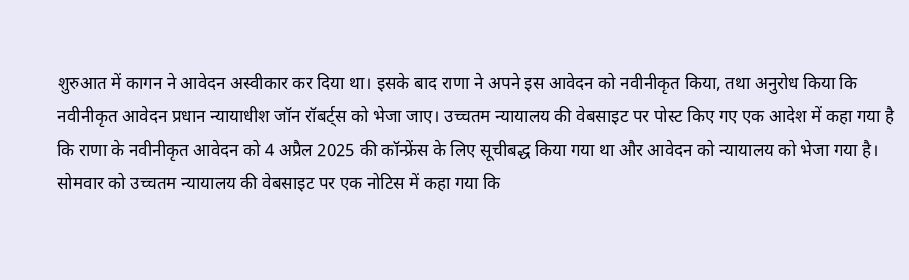शुरुआत में कागन ने आवेदन अस्वीकार कर दिया था। इसके बाद राणा ने अपने इस आवेदन को नवीनीकृत किया, तथा अनुरोध किया कि नवीनीकृत आवेदन प्रधान न्यायाधीश जॉन रॉबर्ट्स को भेजा जाए। उच्चतम न्यायालय की वेबसाइट पर पोस्ट किए गए एक आदेश में कहा गया है कि राणा के नवीनीकृत आवेदन को 4 अप्रैल 2025 की कॉन्फ्रेंस के लिए सूचीबद्ध किया गया था और आवेदन को न्यायालय को भेजा गया है।
सोमवार को उच्चतम न्यायालय की वेबसाइट पर एक नोटिस में कहा गया कि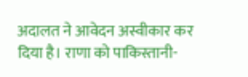अदालत ने आवेदन अस्वीकार कर दिया है। राणा को पाकिस्तानी-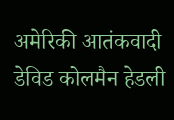अमेरिकी आतंकवादी डेविड कोलमैन हेडली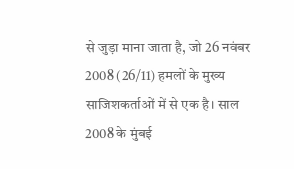से जुड़ा माना जाता है, जो 26 नवंबर 2008 (26/11) हमलों के मुख्य साजिशकर्ताओं में से एक है। साल 2008 के मुंबई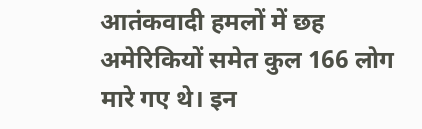आतंकवादी हमलों में छह अमेरिकियों समेत कुल 166 लोग मारे गए थे। इन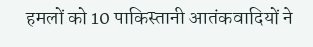हमलों को 10 पाकिस्तानी आतंकवादियों ने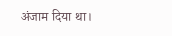अंजाम दिया था।